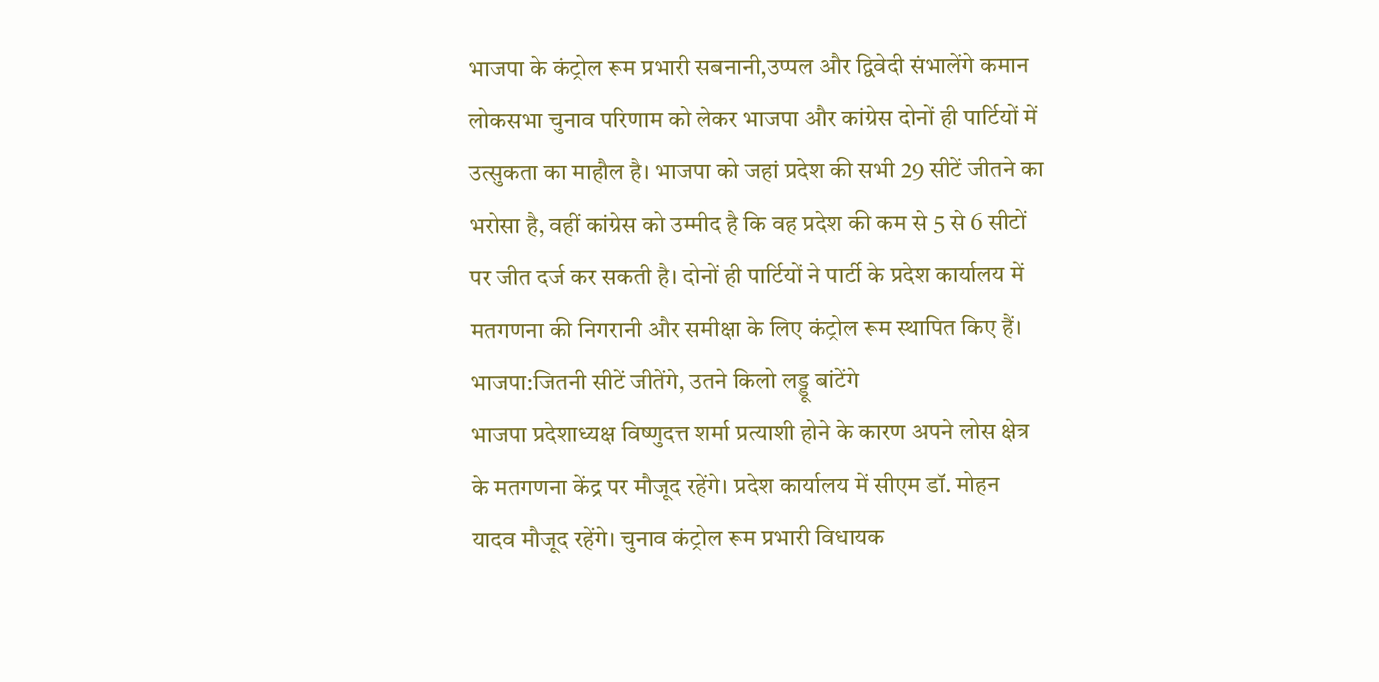भाजपा के कंट्रोल रूम प्रभारी सबनानी,उप्पल और द्विवेदी संभालेंगे कमान
लोकसभा चुनाव परिणाम को लेकर भाजपा और कांग्रेस दोनों ही पार्टियों में उत्सुकता का माहौल है। भाजपा को जहां प्रदेश की सभी 29 सीटें जीतने का भरोसा है, वहीं कांग्रेस को उम्मीद है कि वह प्रदेश की कम से 5 से 6 सीटों पर जीत दर्ज कर सकती है। दोनों ही पार्टियों ने पार्टी के प्रदेश कार्यालय में मतगणना की निगरानी और समीक्षा के लिए कंट्रोल रूम स्थापित किए हैं।
भाजपा:जितनी सीटें जीतेंगे, उतने किलो लड्डू बांटेंगे
भाजपा प्रदेशाध्यक्ष विष्णुदत्त शर्मा प्रत्याशी होने के कारण अपने लोस क्षेत्र के मतगणना केंद्र पर मौजूद रहेंगे। प्रदेश कार्यालय में सीएम डॉ. मोहन यादव मौजूद रहेंगे। चुनाव कंट्रोल रूम प्रभारी विधायक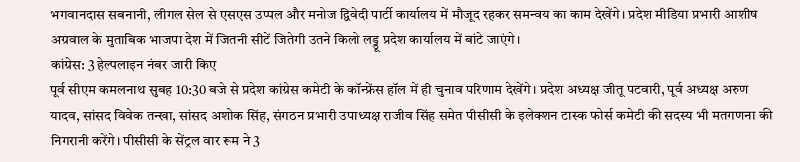भगवानदास सबनानी, लीगल सेल से एसएस उप्पल और मनोज द्विवेदी पार्टी कार्यालय में मौजूद रहकर समन्वय का काम देखेंगे। प्रदेश मीडिया प्रभारी आशीष अग्रवाल के मुताबिक भाजपा देश में जितनी सीटें जितेगी उतने किलो लड्डू प्रदेश कार्यालय में बांटे जाएंगे।
कांग्रेस: 3 हेल्पलाइन नंबर जारी किए
पूर्व सीएम कमलनाथ सुबह 10:30 बजे से प्रदेश कांग्रेस कमेटी के कॉन्फ्रेंस हॉल में ही चुनाव परिणाम देखेंगे। प्रदेश अध्यक्ष जीतू पटवारी, पूर्व अध्यक्ष अरुण यादव, सांसद विवेक तन्खा, सांसद अशोक सिंह, संगठन प्रभारी उपाध्यक्ष राजीव सिंह समेत पीसीसी के इलेक्शन टास्क फोर्स कमेटी की सदस्य भी मतगणना की निगरानी करेंगे। पीसीसी के सेंट्रल वार रूम ने 3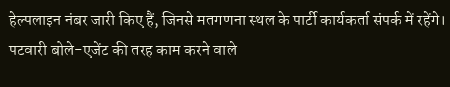हेल्पलाइन नंबर जारी किए हैं, जिनसे मतगणना स्थल के पार्टी कार्यकर्ता संपर्क में रहेंगे।
पटवारी बोले-एजेंट की तरह काम करने वाले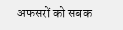अफसरों को सबक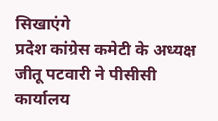सिखाएंगे
प्रदेश कांग्रेस कमेटी के अध्यक्ष जीतू पटवारी ने पीसीसी कार्यालय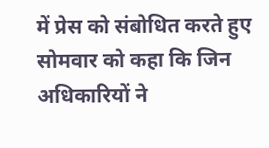में प्रेस को संबोधित करते हुए सोमवार को कहा कि जिन अधिकारियों ने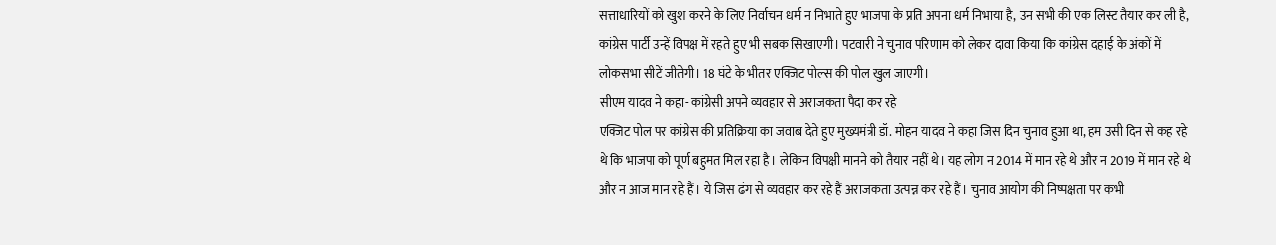सत्ताधारियों को खुश करने के लिए निर्वाचन धर्म न निभाते हुए भाजपा के प्रति अपना धर्म निभाया है, उन सभी की एक लिस्ट तैयार कर ली है, कांग्रेस पार्टी उन्हें विपक्ष में रहते हुए भी सबक सिखाएगी। पटवारी ने चुनाव परिणाम को लेकर दावा किया कि कांग्रेस दहाई के अंकों में लोकसभा सीटें जीतेगी। 18 घंटे के भीतर एक्जिट पोल्स की पोल खुल जाएगी।
सीएम यादव ने कहा- कांग्रेसी अपने व्यवहार से अराजकता पैदा कर रहे
एक्जिट पोल पर कांग्रेस की प्रतिक्रिया का जवाब देते हुए मुख्यमंत्री डॉ. मोहन यादव ने कहा जिस दिन चुनाव हुआ था, हम उसी दिन से कह रहे थे कि भाजपा को पूर्ण बहुमत मिल रहा है। लेकिन विपक्षी मानने को तैयार नहीं थे। यह लोग न 2014 में मान रहे थे और न 2019 में मान रहे थे और न आज मान रहे हैं। ये जिस ढंग से व्यवहार कर रहे हैं अराजकता उत्पन्न कर रहे हैं। चुनाव आयोग की निष्पक्षता पर कभी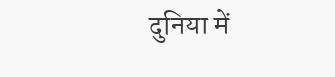दुनिया में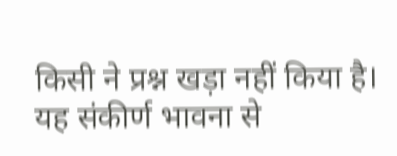किसी ने प्रश्न खड़ा नहीं किया है। यह संकीर्ण भावना से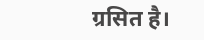ग्रसित है।